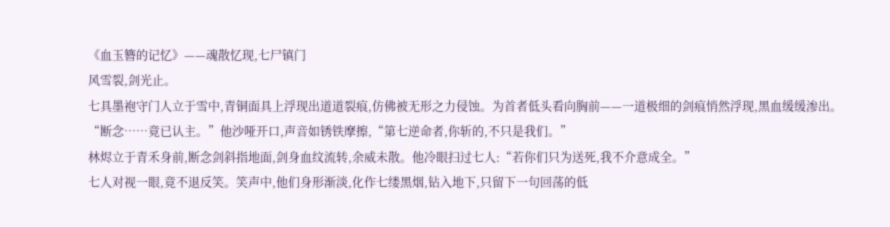《血玉簪的记忆》——魂散忆现,七尸镇门
风雪裂,剑光止。
七具墨袍守门人立于雪中,青铜面具上浮现出道道裂痕,仿佛被无形之力侵蚀。为首者低头看向胸前——一道极细的剑痕悄然浮现,黑血缓缓渗出。
“断念……竟已认主。”他沙哑开口,声音如锈铁摩擦,“第七逆命者,你斩的,不只是我们。”
林烬立于青禾身前,断念剑斜指地面,剑身血纹流转,余威未散。他冷眼扫过七人:“若你们只为送死,我不介意成全。”
七人对视一眼,竟不退反笑。笑声中,他们身形渐淡,化作七缕黑烟,钻入地下,只留下一句回荡的低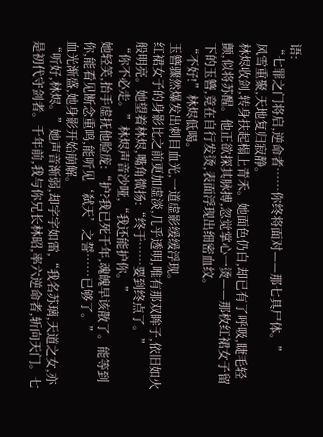语:
“七罪之门将启,逆命者……你终将面对——那七具尸体。”
风雪重聚,天地复归寂静。
林烬收剑,转身扶起榻上青禾。她面色仍白,却已有了呼吸,睫毛轻颤,似将苏醒。他正欲探其脉搏,忽觉掌心一烫——那枚红裙女子留下的玉簪,竟在自行发烫,表面浮现出细密血纹。
“不好!”林烬低喝。
玉簪骤然爆发出刺目血光,一道虚影缓缓浮现。
红裙女子的身影比之前更加虚淡,几乎透明,唯有那双眸子,依旧如火般明亮。她望着林烬,嘴角微扬:“终于……要到终点了。”
“你不必走。”林烬声音沙哑,“我还能护你。”
她轻笑,抬手虚抚他脸庞:“护?我已死千年,魂魄早该散了。能等到你,能看见断念重鸣,能听见‘弑天’之誓……已够了。”
血光渐盛,她身影开始崩解。
“听好,林烬。”她声音渐弱,却字字如雷,“我名苏璃,天道之女,亦是初代守剑者。千年前,我与你兄长林昭,率六逆命者,斩向天门。七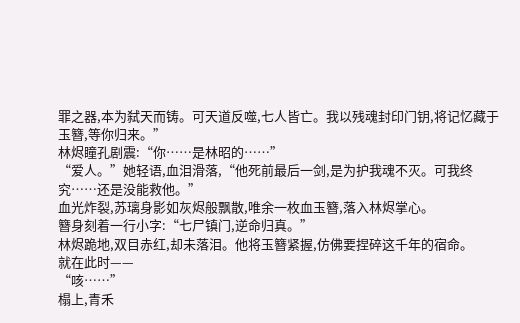罪之器,本为弑天而铸。可天道反噬,七人皆亡。我以残魂封印门钥,将记忆藏于玉簪,等你归来。”
林烬瞳孔剧震:“你……是林昭的……”
“爱人。”她轻语,血泪滑落,“他死前最后一剑,是为护我魂不灭。可我终究……还是没能救他。”
血光炸裂,苏璃身影如灰烬般飘散,唯余一枚血玉簪,落入林烬掌心。
簪身刻着一行小字:“七尸镇门,逆命归真。”
林烬跪地,双目赤红,却未落泪。他将玉簪紧握,仿佛要捏碎这千年的宿命。
就在此时——
“咳……”
榻上,青禾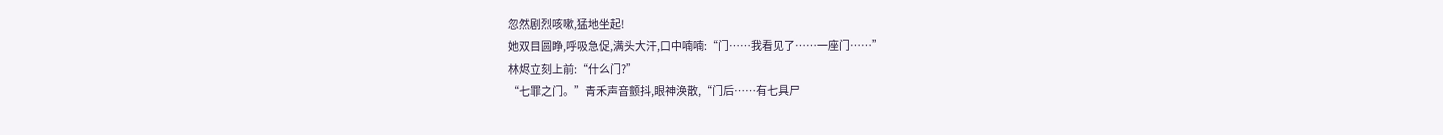忽然剧烈咳嗽,猛地坐起!
她双目圆睁,呼吸急促,满头大汗,口中喃喃:“门……我看见了……一座门……”
林烬立刻上前:“什么门?”
“七罪之门。”青禾声音颤抖,眼神涣散,“门后……有七具尸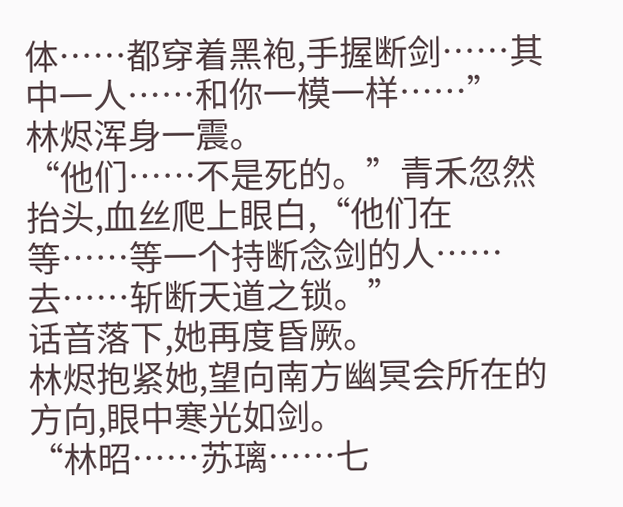体……都穿着黑袍,手握断剑……其中一人……和你一模一样……”
林烬浑身一震。
“他们……不是死的。”青禾忽然抬头,血丝爬上眼白,“他们在等……等一个持断念剑的人……去……斩断天道之锁。”
话音落下,她再度昏厥。
林烬抱紧她,望向南方幽冥会所在的方向,眼中寒光如剑。
“林昭……苏璃……七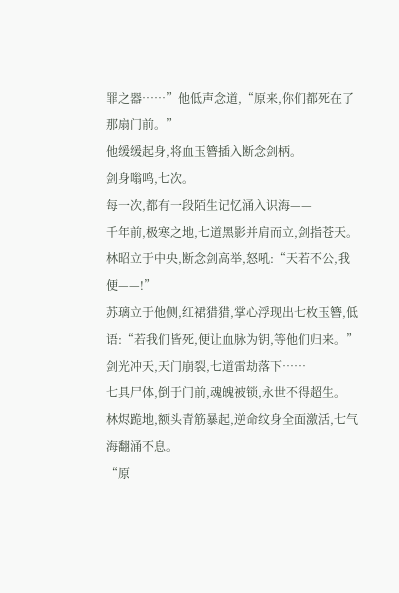罪之器……”他低声念道,“原来,你们都死在了那扇门前。”
他缓缓起身,将血玉簪插入断念剑柄。
剑身嗡鸣,七次。
每一次,都有一段陌生记忆涌入识海——
千年前,极寒之地,七道黑影并肩而立,剑指苍天。
林昭立于中央,断念剑高举,怒吼:“天若不公,我便——!”
苏璃立于他侧,红裙猎猎,掌心浮现出七枚玉簪,低语:“若我们皆死,便让血脉为钥,等他们归来。”
剑光冲天,天门崩裂,七道雷劫落下……
七具尸体,倒于门前,魂魄被锁,永世不得超生。
林烬跪地,额头青筋暴起,逆命纹身全面激活,七气海翻涌不息。
“原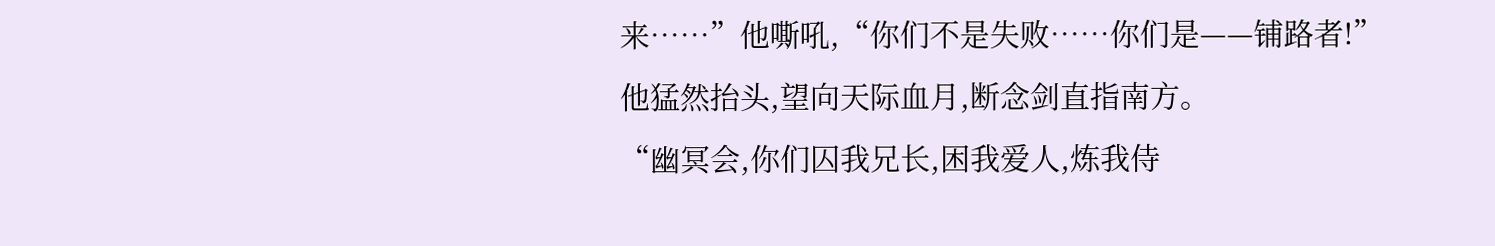来……”他嘶吼,“你们不是失败……你们是——铺路者!”
他猛然抬头,望向天际血月,断念剑直指南方。
“幽冥会,你们囚我兄长,困我爱人,炼我侍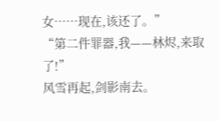女……现在,该还了。”
“第二件罪器,我——林烬,来取了!”
风雪再起,剑影南去。